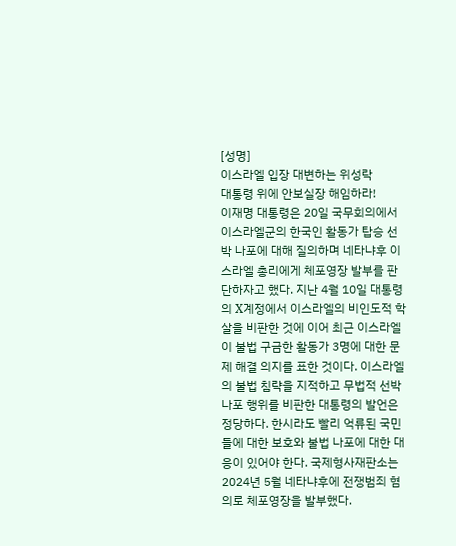[성명]
이스라엘 입장 대변하는 위성락
대통령 위에 안보실장 해임하라!
이재명 대통령은 20일 국무회의에서 이스라엘군의 한국인 활동가 탑승 선박 나포에 대해 질의하며 네타냐후 이스라엘 총리에게 체포영장 발부를 판단하자고 했다. 지난 4월 10일 대통령의 X계정에서 이스라엘의 비인도적 학살을 비판한 것에 이어 최근 이스라엘이 불법 구금한 활동가 3명에 대한 문제 해결 의지를 표한 것이다. 이스라엘의 불법 침략을 지적하고 무법적 선박 나포 행위를 비판한 대통령의 발언은 정당하다. 한시라도 빨리 억류된 국민들에 대한 보호와 불법 나포에 대한 대응이 있어야 한다. 국제형사재판소는 2024년 5월 네타냐후에 전쟁범죄 혐의로 체포영장을 발부했다.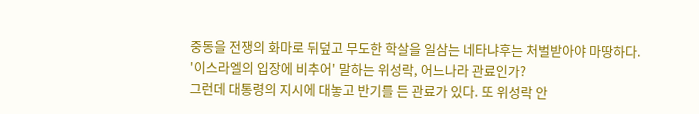중동을 전쟁의 화마로 뒤덮고 무도한 학살을 일삼는 네타냐후는 처벌받아야 마땅하다.
'이스라엘의 입장에 비추어' 말하는 위성락, 어느나라 관료인가?
그런데 대통령의 지시에 대놓고 반기를 든 관료가 있다. 또 위성락 안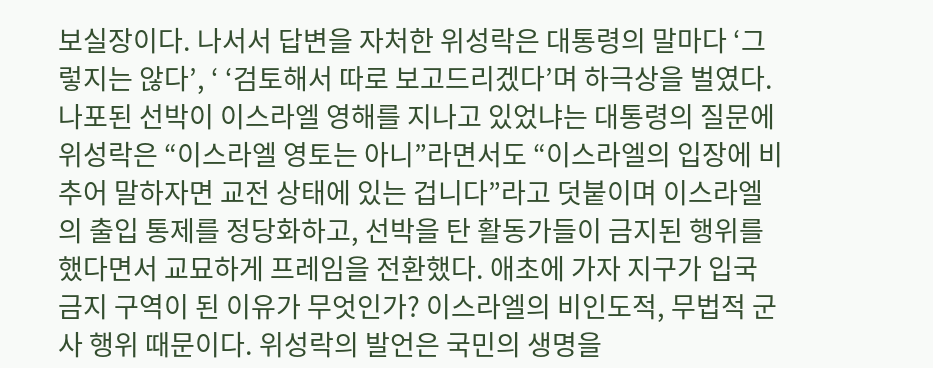보실장이다. 나서서 답변을 자처한 위성락은 대통령의 말마다 ‘그렇지는 않다’, ‘ ‘검토해서 따로 보고드리겠다’며 하극상을 벌였다. 나포된 선박이 이스라엘 영해를 지나고 있었냐는 대통령의 질문에 위성락은 “이스라엘 영토는 아니”라면서도 “이스라엘의 입장에 비추어 말하자면 교전 상태에 있는 겁니다”라고 덧붙이며 이스라엘의 출입 통제를 정당화하고, 선박을 탄 활동가들이 금지된 행위를 했다면서 교묘하게 프레임을 전환했다. 애초에 가자 지구가 입국 금지 구역이 된 이유가 무엇인가? 이스라엘의 비인도적, 무법적 군사 행위 때문이다. 위성락의 발언은 국민의 생명을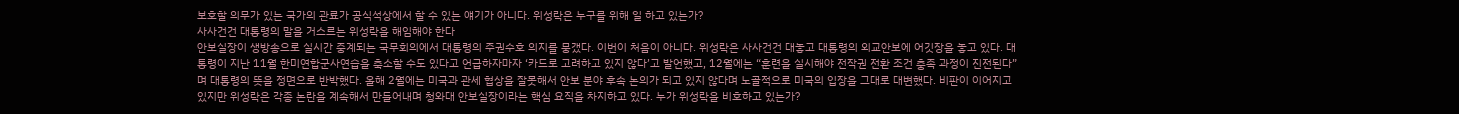보호할 의무가 있는 국가의 관료가 공식석상에서 할 수 있는 얘기가 아니다. 위성락은 누구를 위해 일 하고 있는가?
사사건건 대통령의 말을 거스르는 위성락을 해임해야 한다
안보실장이 생방송으로 실시간 중계되는 국무회의에서 대통령의 주권수호 의지를 뭉갰다. 이번이 처음이 아니다. 위성락은 사사건건 대놓고 대통령의 외교안보에 어깃장을 놓고 있다. 대통령이 지난 11월 한미연합군사연습을 축소할 수도 있다고 언급하자마자 ‘카드로 고려하고 있지 않다’고 발언했고, 12월에는 “훈련을 실시해야 전작권 전환 조건 충족 과정이 진전된다”며 대통령의 뜻을 정면으로 반박했다. 올해 2월에는 미국과 관세 협상을 잘못해서 안보 분야 후속 논의가 되고 있지 않다며 노골적으로 미국의 입장을 그대로 대변했다. 비판이 이어지고 있지만 위성락은 각종 논란을 계속해서 만들어내며 청와대 안보실장이라는 핵심 요직을 차지하고 있다. 누가 위성락을 비호하고 있는가?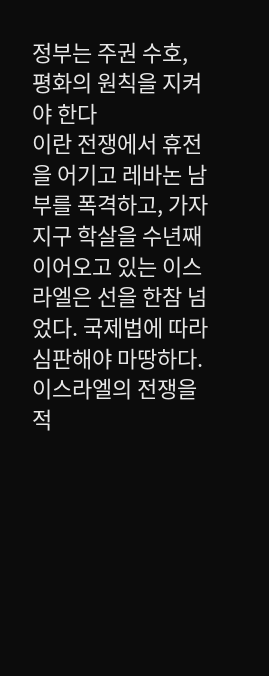정부는 주권 수호, 평화의 원칙을 지켜야 한다
이란 전쟁에서 휴전을 어기고 레바논 남부를 폭격하고, 가자지구 학살을 수년째 이어오고 있는 이스라엘은 선을 한참 넘었다. 국제법에 따라 심판해야 마땅하다. 이스라엘의 전쟁을 적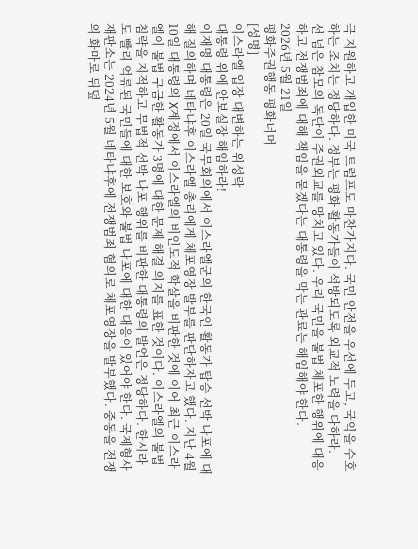극 지원하고 개입한 미국 트럼프도 마찬가지다. 국민 안전을 우선에 두고, 국익을 수호하는 조치는 정당하다. 정부는 평화 활동가들이 석방되도록 외교적 노력을 다하라.
선 넘은 참모의 독단이 주권외교를 망치고 있다. 우리 국민을 불법 체포한 행위에 대응하고 전쟁범죄에 대해 책임을 묻겠다는 대통령을 막는 관료는 해임해야 한다.
2026년 5월 21일
평화주권행동 평화너머
[성명]
이스라엘 입장 대변하는 위성락
대통령 위에 안보실장 해임하라!
이재명 대통령은 20일 국무회의에서 이스라엘군의 한국인 활동가 탑승 선박 나포에 대해 질의하며 네타냐후 이스라엘 총리에게 체포영장 발부를 판단하자고 했다. 지난 4월 10일 대통령의 X계정에서 이스라엘의 비인도적 학살을 비판한 것에 이어 최근 이스라엘이 불법 구금한 활동가 3명에 대한 문제 해결 의지를 표한 것이다. 이스라엘의 불법 침략을 지적하고 무법적 선박 나포 행위를 비판한 대통령의 발언은 정당하다. 한시라도 빨리 억류된 국민들에 대한 보호와 불법 나포에 대한 대응이 있어야 한다. 국제형사재판소는 2024년 5월 네타냐후에 전쟁범죄 혐의로 체포영장을 발부했다. 중동을 전쟁의 화마로 뒤덮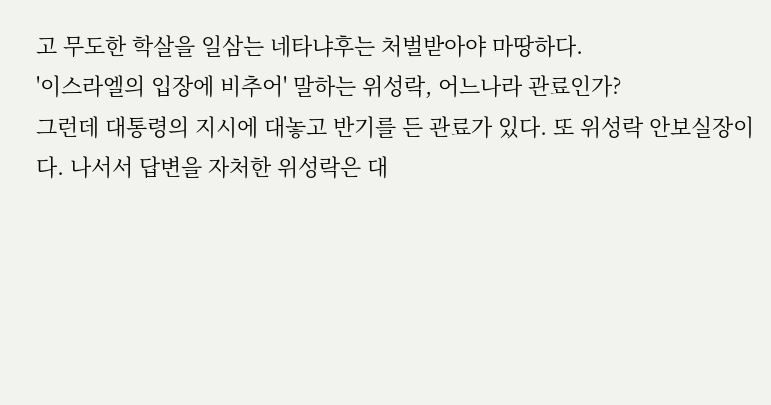고 무도한 학살을 일삼는 네타냐후는 처벌받아야 마땅하다.
'이스라엘의 입장에 비추어' 말하는 위성락, 어느나라 관료인가?
그런데 대통령의 지시에 대놓고 반기를 든 관료가 있다. 또 위성락 안보실장이다. 나서서 답변을 자처한 위성락은 대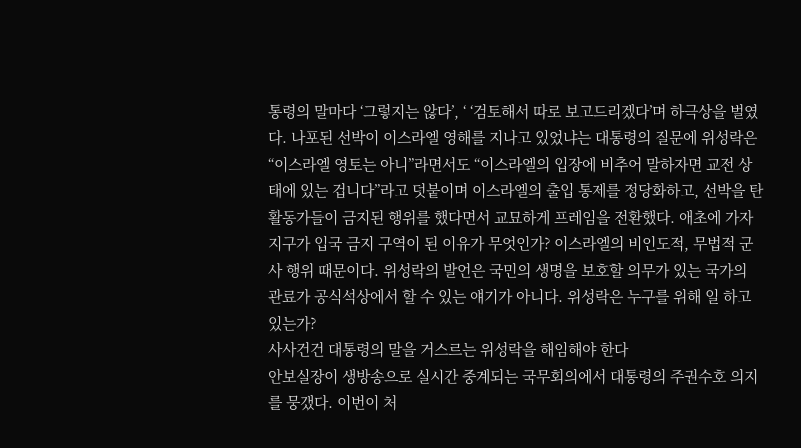통령의 말마다 ‘그렇지는 않다’, ‘ ‘검토해서 따로 보고드리겠다’며 하극상을 벌였다. 나포된 선박이 이스라엘 영해를 지나고 있었냐는 대통령의 질문에 위성락은 “이스라엘 영토는 아니”라면서도 “이스라엘의 입장에 비추어 말하자면 교전 상태에 있는 겁니다”라고 덧붙이며 이스라엘의 출입 통제를 정당화하고, 선박을 탄 활동가들이 금지된 행위를 했다면서 교묘하게 프레임을 전환했다. 애초에 가자 지구가 입국 금지 구역이 된 이유가 무엇인가? 이스라엘의 비인도적, 무법적 군사 행위 때문이다. 위성락의 발언은 국민의 생명을 보호할 의무가 있는 국가의 관료가 공식석상에서 할 수 있는 얘기가 아니다. 위성락은 누구를 위해 일 하고 있는가?
사사건건 대통령의 말을 거스르는 위성락을 해임해야 한다
안보실장이 생방송으로 실시간 중계되는 국무회의에서 대통령의 주권수호 의지를 뭉갰다. 이번이 처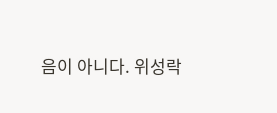음이 아니다. 위성락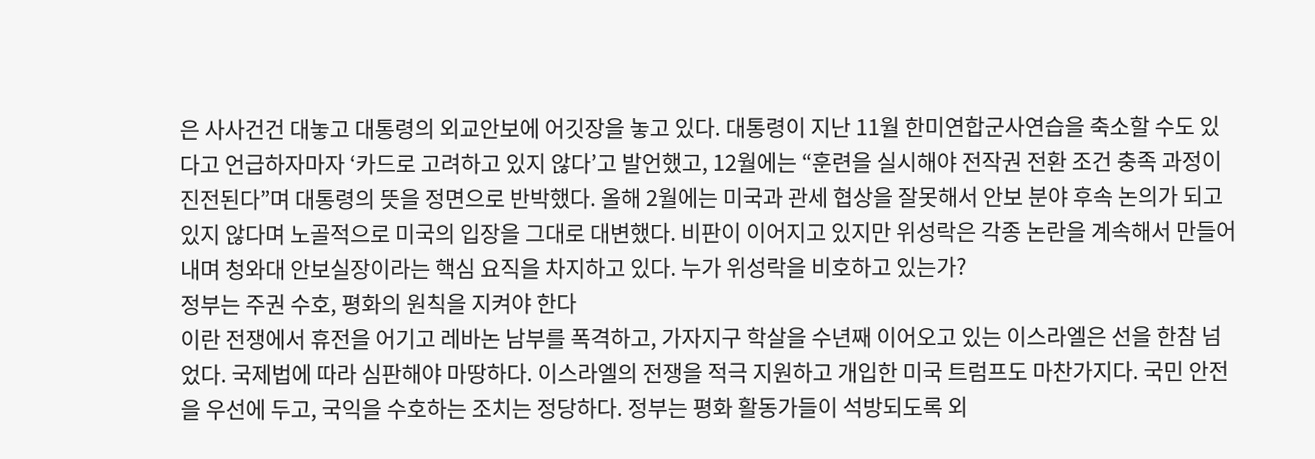은 사사건건 대놓고 대통령의 외교안보에 어깃장을 놓고 있다. 대통령이 지난 11월 한미연합군사연습을 축소할 수도 있다고 언급하자마자 ‘카드로 고려하고 있지 않다’고 발언했고, 12월에는 “훈련을 실시해야 전작권 전환 조건 충족 과정이 진전된다”며 대통령의 뜻을 정면으로 반박했다. 올해 2월에는 미국과 관세 협상을 잘못해서 안보 분야 후속 논의가 되고 있지 않다며 노골적으로 미국의 입장을 그대로 대변했다. 비판이 이어지고 있지만 위성락은 각종 논란을 계속해서 만들어내며 청와대 안보실장이라는 핵심 요직을 차지하고 있다. 누가 위성락을 비호하고 있는가?
정부는 주권 수호, 평화의 원칙을 지켜야 한다
이란 전쟁에서 휴전을 어기고 레바논 남부를 폭격하고, 가자지구 학살을 수년째 이어오고 있는 이스라엘은 선을 한참 넘었다. 국제법에 따라 심판해야 마땅하다. 이스라엘의 전쟁을 적극 지원하고 개입한 미국 트럼프도 마찬가지다. 국민 안전을 우선에 두고, 국익을 수호하는 조치는 정당하다. 정부는 평화 활동가들이 석방되도록 외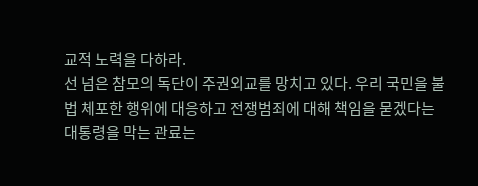교적 노력을 다하라.
선 넘은 참모의 독단이 주권외교를 망치고 있다. 우리 국민을 불법 체포한 행위에 대응하고 전쟁범죄에 대해 책임을 묻겠다는 대통령을 막는 관료는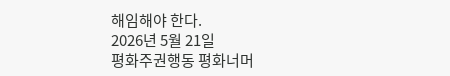해임해야 한다.
2026년 5월 21일
평화주권행동 평화너머